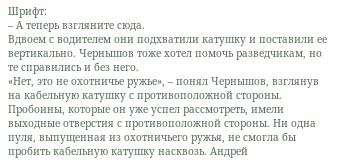Шрифт:
– А теперь взгляните сюда.
Вдвоем с водителем они подхватили катушку и поставили ее вертикально. Чернышов тоже хотел помочь разведчикам, но те справились и без него.
«Нет, это не охотничье ружье», – понял Чернышов, взглянув на кабельную катушку с противоположной стороны. Пробоины, которые он уже успел рассмотреть, имели выходные отверстия с противоположной стороны. Ни одна пуля, выпущенная из охотничьего ружья, не смогла бы пробить кабельную катушку насквозь. Андрей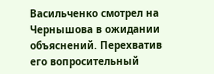Васильченко смотрел на Чернышова в ожидании объяснений. Перехватив его вопросительный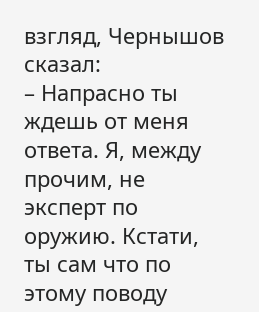взгляд, Чернышов сказал:
– Напрасно ты ждешь от меня ответа. Я, между прочим, не эксперт по оружию. Кстати, ты сам что по этому поводу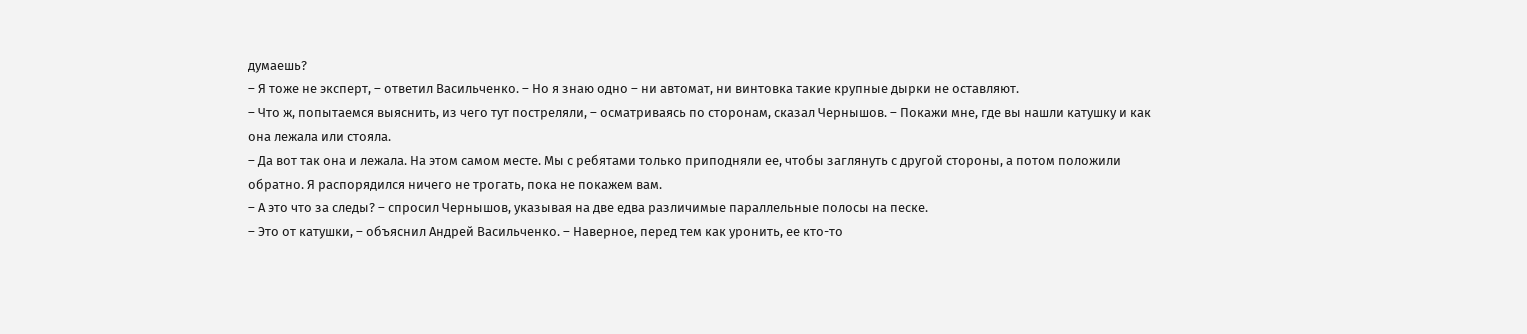думаешь?
– Я тоже не эксперт, – ответил Васильченко. – Но я знаю одно – ни автомат, ни винтовка такие крупные дырки не оставляют.
– Что ж, попытаемся выяснить, из чего тут постреляли, – осматриваясь по сторонам, сказал Чернышов. – Покажи мне, где вы нашли катушку и как она лежала или стояла.
– Да вот так она и лежала. На этом самом месте. Мы с ребятами только приподняли ее, чтобы заглянуть с другой стороны, а потом положили обратно. Я распорядился ничего не трогать, пока не покажем вам.
– А это что за следы? – спросил Чернышов, указывая на две едва различимые параллельные полосы на песке.
– Это от катушки, – объяснил Андрей Васильченко. – Наверное, перед тем как уронить, ее кто-то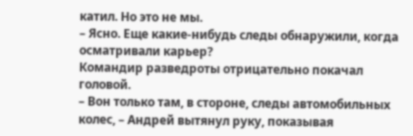катил. Но это не мы.
– Ясно. Еще какие-нибудь следы обнаружили, когда осматривали карьер?
Командир разведроты отрицательно покачал головой.
– Вон только там, в стороне, следы автомобильных колес, – Андрей вытянул руку, показывая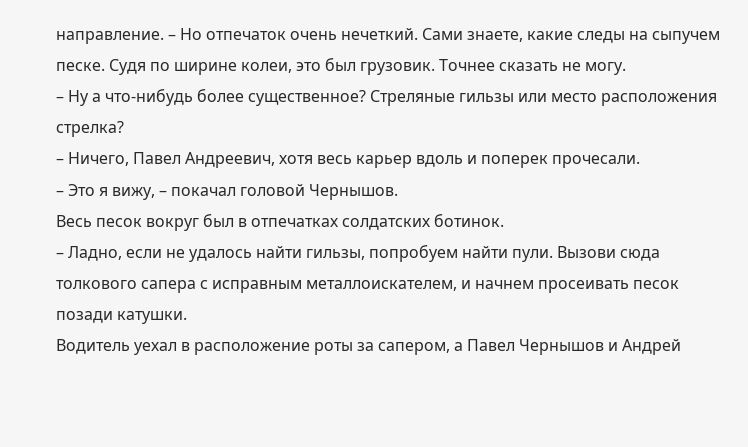направление. – Но отпечаток очень нечеткий. Сами знаете, какие следы на сыпучем песке. Судя по ширине колеи, это был грузовик. Точнее сказать не могу.
– Ну а что-нибудь более существенное? Стреляные гильзы или место расположения стрелка?
– Ничего, Павел Андреевич, хотя весь карьер вдоль и поперек прочесали.
– Это я вижу, – покачал головой Чернышов.
Весь песок вокруг был в отпечатках солдатских ботинок.
– Ладно, если не удалось найти гильзы, попробуем найти пули. Вызови сюда толкового сапера с исправным металлоискателем, и начнем просеивать песок позади катушки.
Водитель уехал в расположение роты за сапером, а Павел Чернышов и Андрей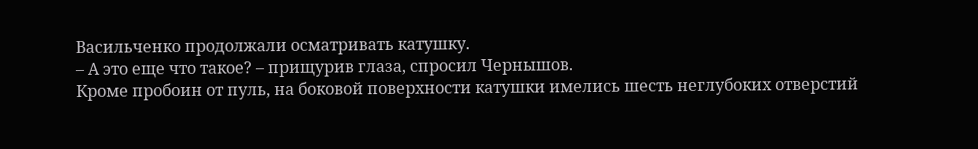Васильченко продолжали осматривать катушку.
– А это еще что такое? – прищурив глаза, спросил Чернышов.
Кроме пробоин от пуль, на боковой поверхности катушки имелись шесть неглубоких отверстий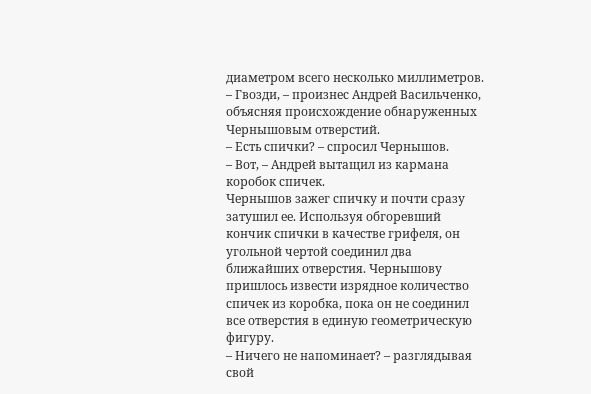диаметром всего несколько миллиметров.
– Гвозди, – произнес Андрей Васильченко, объясняя происхождение обнаруженных Чернышовым отверстий.
– Есть спички? – спросил Чернышов.
– Вот, – Андрей вытащил из кармана коробок спичек.
Чернышов зажег спичку и почти сразу затушил ее. Используя обгоревший кончик спички в качестве грифеля, он угольной чертой соединил два ближайших отверстия. Чернышову пришлось извести изрядное количество спичек из коробка, пока он не соединил все отверстия в единую геометрическую фигуру.
– Ничего не напоминает? – разглядывая свой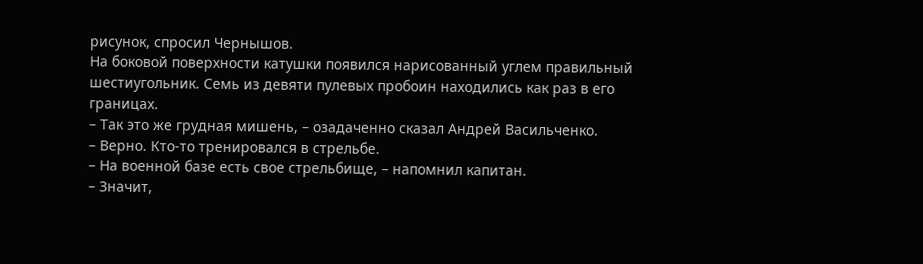рисунок, спросил Чернышов.
На боковой поверхности катушки появился нарисованный углем правильный шестиугольник. Семь из девяти пулевых пробоин находились как раз в его границах.
– Так это же грудная мишень, – озадаченно сказал Андрей Васильченко.
– Верно. Кто-то тренировался в стрельбе.
– На военной базе есть свое стрельбище, – напомнил капитан.
– Значит,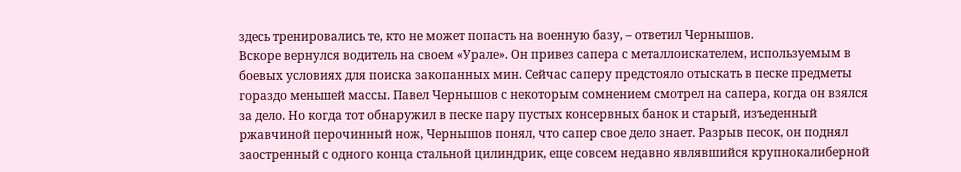здесь тренировались те, кто не может попасть на военную базу, – ответил Чернышов.
Вскоре вернулся водитель на своем «Урале». Он привез сапера с металлоискателем, используемым в боевых условиях для поиска закопанных мин. Сейчас саперу предстояло отыскать в песке предметы гораздо меньшей массы. Павел Чернышов с некоторым сомнением смотрел на сапера, когда он взялся за дело. Но когда тот обнаружил в песке пару пустых консервных банок и старый, изъеденный ржавчиной перочинный нож, Чернышов понял, что сапер свое дело знает. Разрыв песок, он поднял заостренный с одного конца стальной цилиндрик, еще совсем недавно являвшийся крупнокалиберной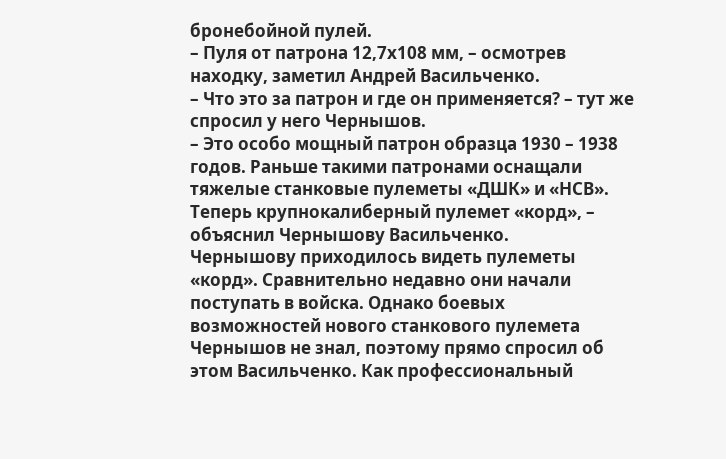бронебойной пулей.
– Пуля от патрона 12,7х108 мм, – осмотрев находку, заметил Андрей Васильченко.
– Что это за патрон и где он применяется? – тут же спросил у него Чернышов.
– Это особо мощный патрон образца 1930 – 1938 годов. Раньше такими патронами оснащали тяжелые станковые пулеметы «ДШК» и «НСВ». Теперь крупнокалиберный пулемет «корд», – объяснил Чернышову Васильченко.
Чернышову приходилось видеть пулеметы «корд». Сравнительно недавно они начали поступать в войска. Однако боевых возможностей нового станкового пулемета Чернышов не знал, поэтому прямо спросил об этом Васильченко. Как профессиональный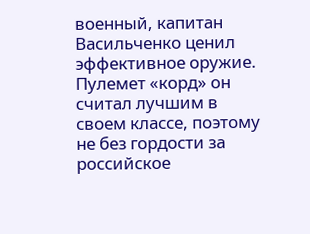военный, капитан Васильченко ценил эффективное оружие. Пулемет «корд» он считал лучшим в своем классе, поэтому не без гордости за российское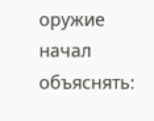оружие начал объяснять: